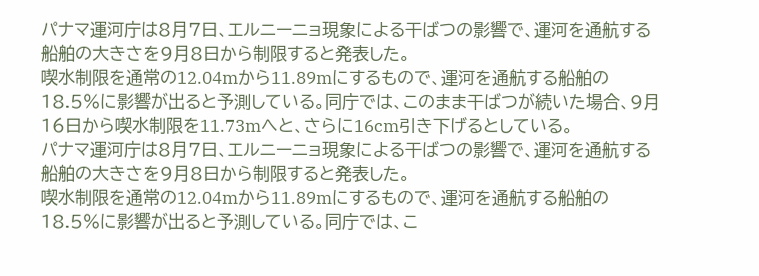パナマ運河庁は8月7日、エルニーニョ現象による干ばつの影響で、運河を通航する船舶の大きさを9月8日から制限すると発表した。
喫水制限を通常の12.04mから11.89mにするもので、運河を通航する船舶の18.5%に影響が出ると予測している。同庁では、このまま干ばつが続いた場合、9月16日から喫水制限を11.73mへと、さらに16cm引き下げるとしている。
パナマ運河庁は8月7日、エルニーニョ現象による干ばつの影響で、運河を通航する船舶の大きさを9月8日から制限すると発表した。
喫水制限を通常の12.04mから11.89mにするもので、運河を通航する船舶の18.5%に影響が出ると予測している。同庁では、こ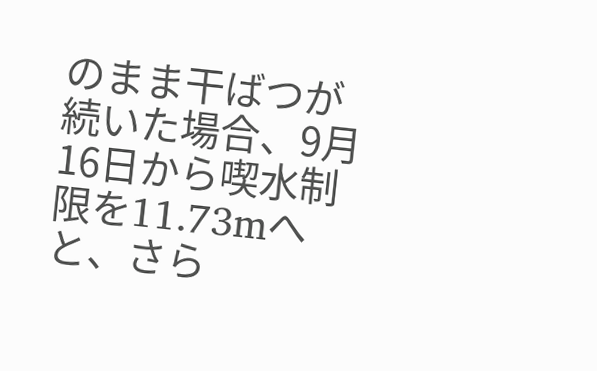のまま干ばつが続いた場合、9月16日から喫水制限を11.73mへと、さら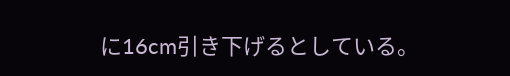に16cm引き下げるとしている。